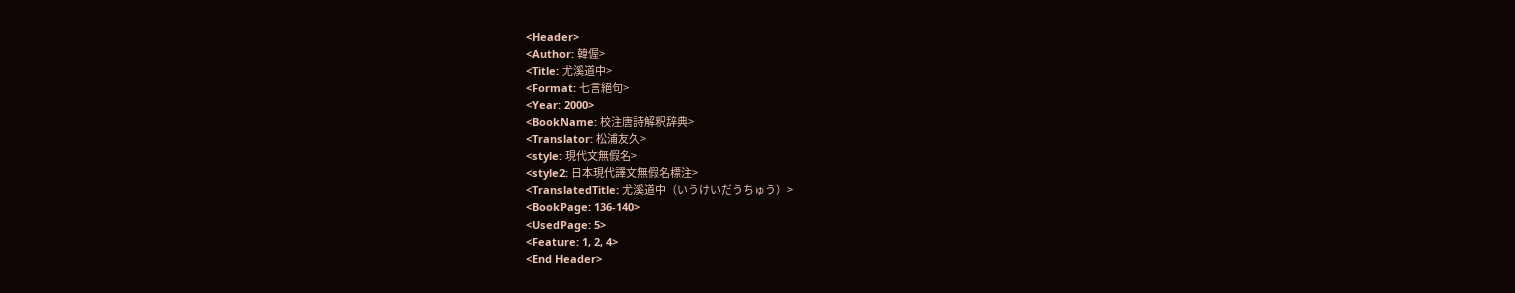<Header>
<Author: 韓偓>
<Title: 尤溪道中>
<Format: 七言絕句>
<Year: 2000>
<BookName: 校注唐詩解釈辞典>
<Translator: 松浦友久>
<style: 現代文無假名>
<style2: 日本現代譯文無假名標注>
<TranslatedTitle: 尤溪道中（いうけいだうちゅう）>
<BookPage: 136-140>
<UsedPage: 5>
<Feature: 1, 2, 4>
<End Header>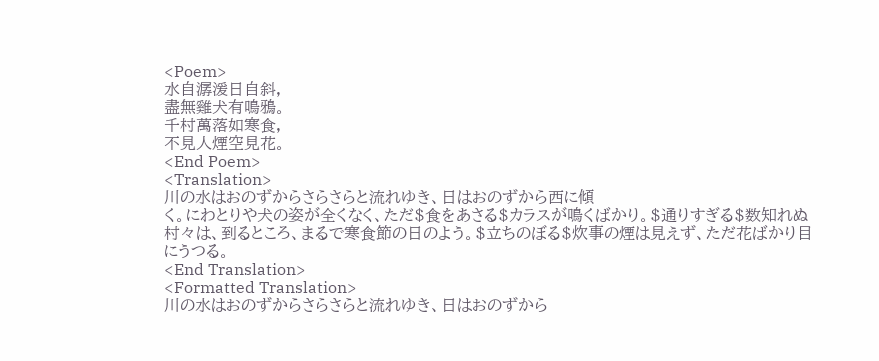<Poem>
水自潺湲日自斜，
盡無雞犬有鳴鴉。
千村萬落如寒食，
不見人煙空見花。
<End Poem>
<Translation>
川の水はおのずからさらさらと流れゆき、日はおのずから西に傾
く。にわとりや犬の姿が全くなく、ただ$食をあさる$カラスが鳴くばかり。$通りすぎる$数知れぬ村々は、到るところ、まるで寒食節の日のよう。$立ちのぼる$炊事の煙は見えず、ただ花ばかり目にうつる。
<End Translation>
<Formatted Translation>
川の水はおのずからさらさらと流れゆき、日はおのずから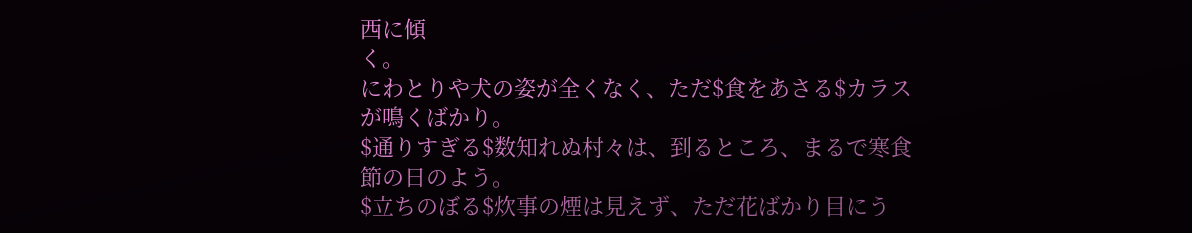西に傾
く。
にわとりや犬の姿が全くなく、ただ$食をあさる$カラスが鳴くばかり。
$通りすぎる$数知れぬ村々は、到るところ、まるで寒食節の日のよう。
$立ちのぼる$炊事の煙は見えず、ただ花ばかり目にう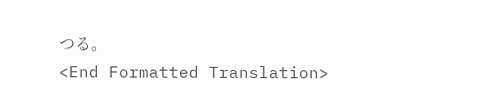つる。
<End Formatted Translation>